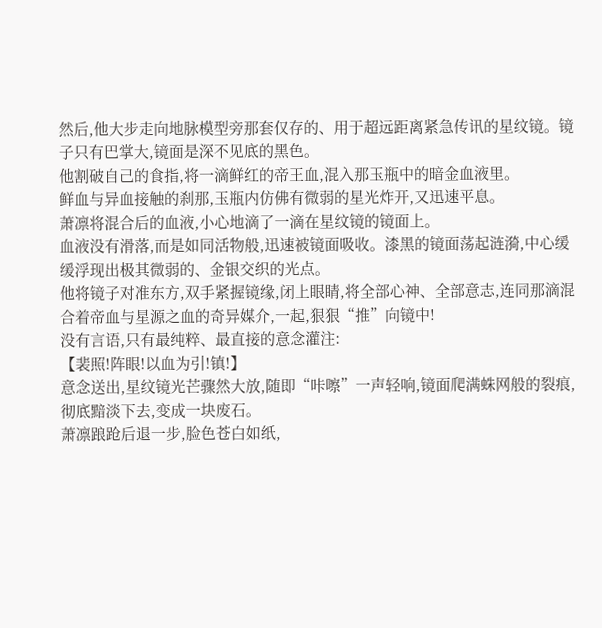然后,他大步走向地脉模型旁那套仅存的、用于超远距离紧急传讯的星纹镜。镜子只有巴掌大,镜面是深不见底的黑色。
他割破自己的食指,将一滴鲜红的帝王血,混入那玉瓶中的暗金血液里。
鲜血与异血接触的刹那,玉瓶内仿佛有微弱的星光炸开,又迅速平息。
萧凛将混合后的血液,小心地滴了一滴在星纹镜的镜面上。
血液没有滑落,而是如同活物般,迅速被镜面吸收。漆黑的镜面荡起涟漪,中心缓缓浮现出极其微弱的、金银交织的光点。
他将镜子对准东方,双手紧握镜缘,闭上眼睛,将全部心神、全部意志,连同那滴混合着帝血与星源之血的奇异媒介,一起,狠狠“推”向镜中!
没有言语,只有最纯粹、最直接的意念灌注:
【裴照!阵眼!以血为引!镇!】
意念送出,星纹镜光芒骤然大放,随即“咔嚓”一声轻响,镜面爬满蛛网般的裂痕,彻底黯淡下去,变成一块废石。
萧凛踉跄后退一步,脸色苍白如纸,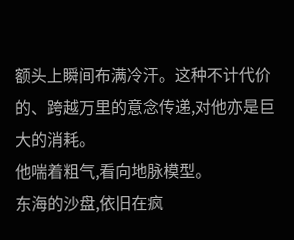额头上瞬间布满冷汗。这种不计代价的、跨越万里的意念传递,对他亦是巨大的消耗。
他喘着粗气,看向地脉模型。
东海的沙盘,依旧在疯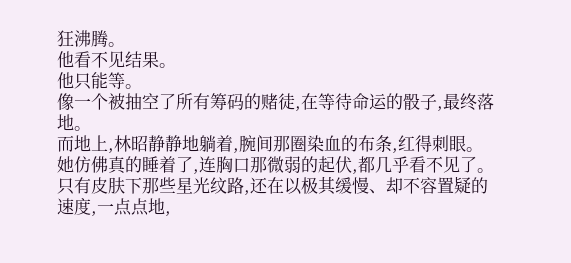狂沸腾。
他看不见结果。
他只能等。
像一个被抽空了所有筹码的赌徒,在等待命运的骰子,最终落地。
而地上,林昭静静地躺着,腕间那圈染血的布条,红得刺眼。
她仿佛真的睡着了,连胸口那微弱的起伏,都几乎看不见了。
只有皮肤下那些星光纹路,还在以极其缓慢、却不容置疑的速度,一点点地,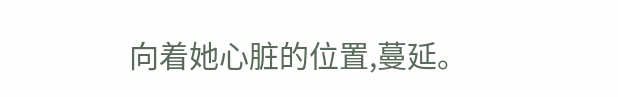向着她心脏的位置,蔓延。